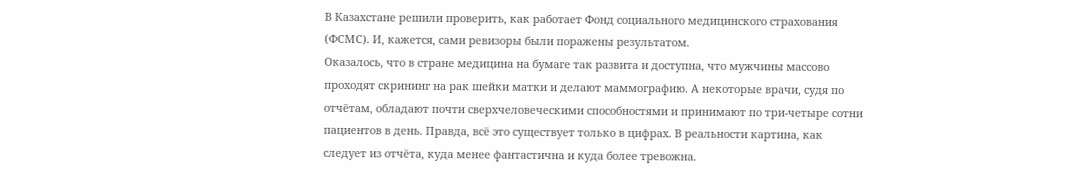В Казахстане решили проверить, как работает Фонд социального медицинского страхования (ФСМС). И, кажется, сами ревизоры были поражены результатом.
Оказалось, что в стране медицина на бумаге так развита и доступна, что мужчины массово проходят скрининг на рак шейки матки и делают маммографию. А некоторые врачи, судя по отчётам, обладают почти сверхчеловеческими способностями и принимают по три-четыре сотни пациентов в день. Правда, всё это существует только в цифрах. В реальности картина, как следует из отчёта, куда менее фантастична и куда более тревожна.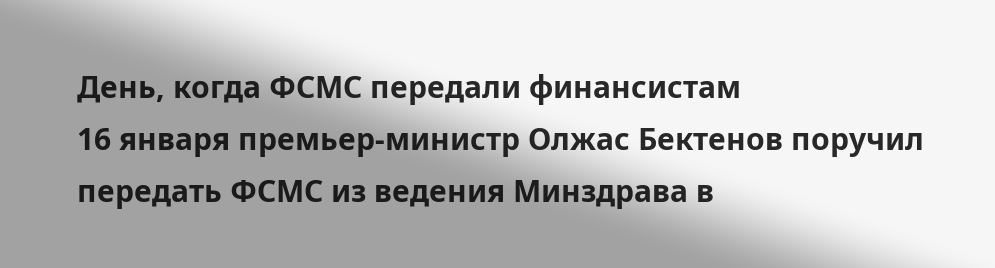День, когда ФСМС передали финансистам
16 января премьер-министр Олжас Бектенов поручил передать ФСМС из ведения Минздрава в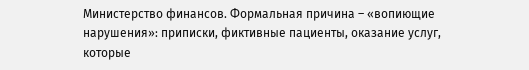Министерство финансов. Формальная причина – «вопиющие нарушения»: приписки, фиктивные пациенты, оказание услуг, которые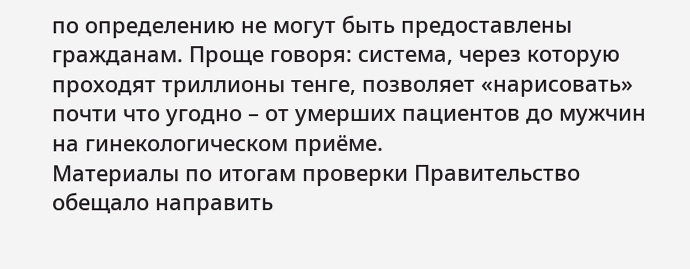по определению не могут быть предоставлены гражданам. Проще говоря: система, через которую проходят триллионы тенге, позволяет «нарисовать» почти что угодно – от умерших пациентов до мужчин на гинекологическом приёме.
Материалы по итогам проверки Правительство обещало направить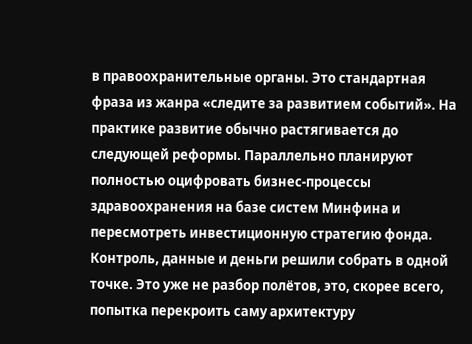в правоохранительные органы. Это стандартная фраза из жанра «следите за развитием событий». На практике развитие обычно растягивается до следующей реформы. Параллельно планируют полностью оцифровать бизнес-процессы здравоохранения на базе систем Минфина и пересмотреть инвестиционную стратегию фонда. Контроль, данные и деньги решили собрать в одной точке. Это уже не разбор полётов, это, скорее всего, попытка перекроить саму архитектуру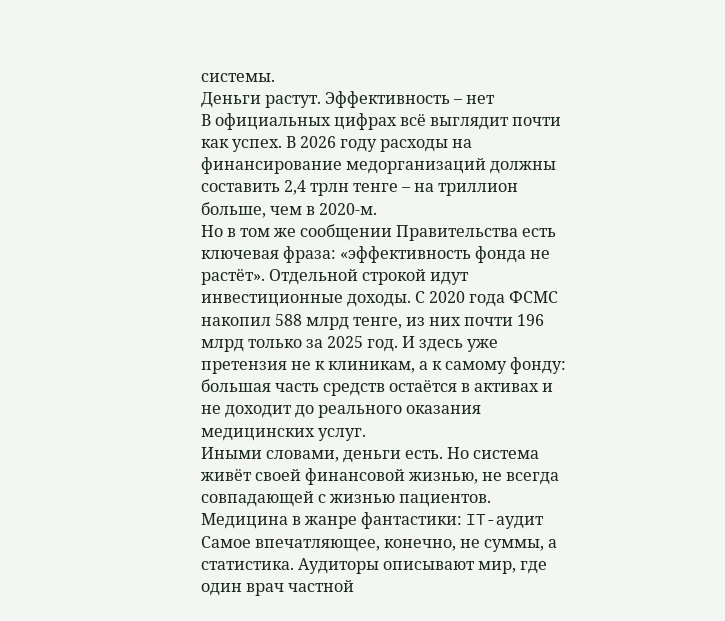системы.
Деньги растут. Эффективность – нет
В официальных цифрах всё выглядит почти как успех. В 2026 году расходы на финансирование медорганизаций должны составить 2,4 трлн тенге – на триллион больше, чем в 2020‑м.
Но в том же сообщении Правительства есть ключевая фраза: «эффективность фонда не растёт». Отдельной строкой идут инвестиционные доходы. С 2020 года ФСМС накопил 588 млрд тенге, из них почти 196 млрд только за 2025 год. И здесь уже претензия не к клиникам, а к самому фонду: большая часть средств остаётся в активах и не доходит до реального оказания медицинских услуг.
Иными словами, деньги есть. Но система живёт своей финансовой жизнью, не всегда совпадающей с жизнью пациентов.
Медицина в жанре фантастики: IT-аудит
Самое впечатляющее, конечно, не суммы, а статистика. Аудиторы описывают мир, где один врач частной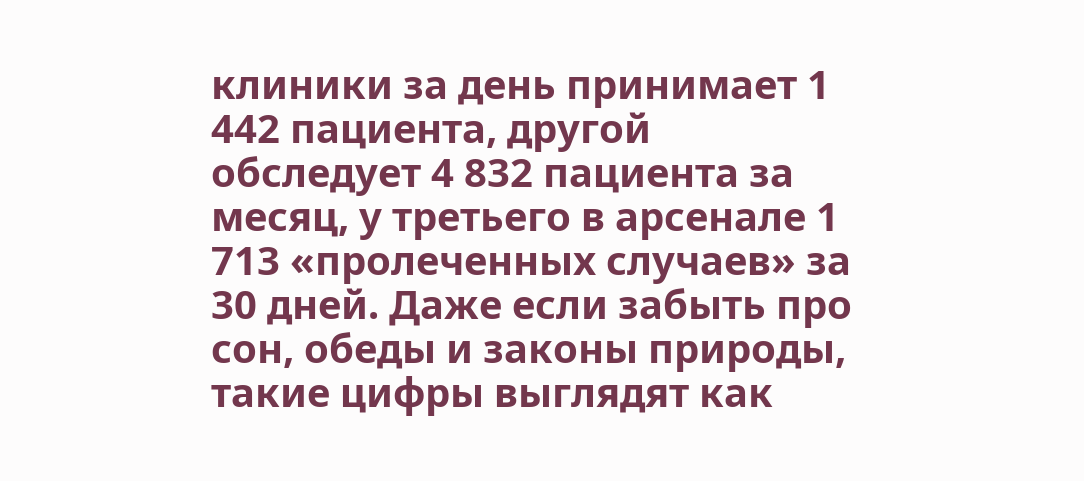клиники за день принимает 1 442 пациента, другой обследует 4 832 пациента за месяц, у третьего в арсенале 1 713 «пролеченных случаев» за 30 дней. Даже если забыть про сон, обеды и законы природы, такие цифры выглядят как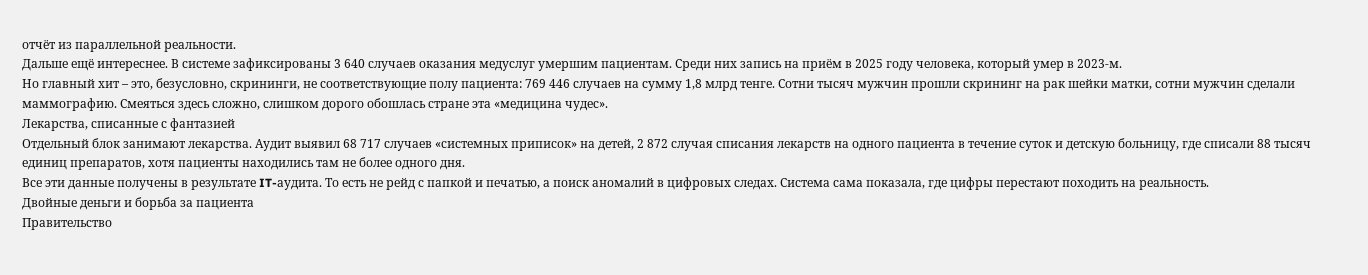отчёт из параллельной реальности.
Дальше ещё интереснее. В системе зафиксированы 3 640 случаев оказания медуслуг умершим пациентам. Среди них запись на приём в 2025 году человека, который умер в 2023‑м.
Но главный хит – это, безусловно, скрининги, не соответствующие полу пациента: 769 446 случаев на сумму 1,8 млрд тенге. Сотни тысяч мужчин прошли скрининг на рак шейки матки, сотни мужчин сделали маммографию. Смеяться здесь сложно, слишком дорого обошлась стране эта «медицина чудес».
Лекарства, списанные с фантазией
Отдельный блок занимают лекарства. Аудит выявил 68 717 случаев «системных приписок» на детей, 2 872 случая списания лекарств на одного пациента в течение суток и детскую больницу, где списали 88 тысяч единиц препаратов, хотя пациенты находились там не более одного дня.
Все эти данные получены в результате IT-аудита. То есть не рейд с папкой и печатью, а поиск аномалий в цифровых следах. Система сама показала, где цифры перестают походить на реальность.
Двойные деньги и борьба за пациента
Правительство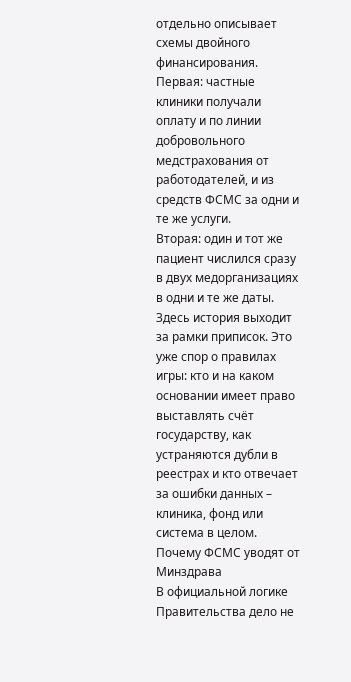отдельно описывает схемы двойного финансирования.
Первая: частные клиники получали оплату и по линии добровольного медстрахования от работодателей, и из средств ФСМС за одни и те же услуги.
Вторая: один и тот же пациент числился сразу в двух медорганизациях в одни и те же даты. Здесь история выходит за рамки приписок. Это уже спор о правилах игры: кто и на каком основании имеет право выставлять счёт государству, как устраняются дубли в реестрах и кто отвечает за ошибки данных – клиника, фонд или система в целом.
Почему ФСМС уводят от Минздрава
В официальной логике Правительства дело не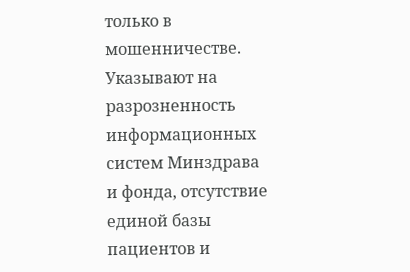только в мошенничестве. Указывают на разрозненность информационных систем Минздрава и фонда, отсутствие единой базы пациентов и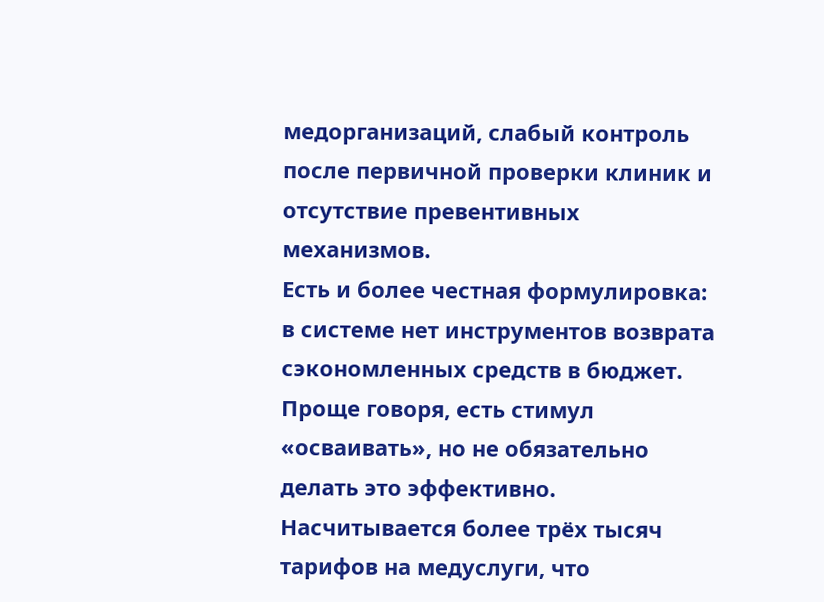медорганизаций, слабый контроль после первичной проверки клиник и отсутствие превентивных механизмов.
Есть и более честная формулировка: в системе нет инструментов возврата сэкономленных средств в бюджет. Проще говоря, есть стимул «осваивать», но не обязательно делать это эффективно.
Насчитывается более трёх тысяч тарифов на медуслуги, что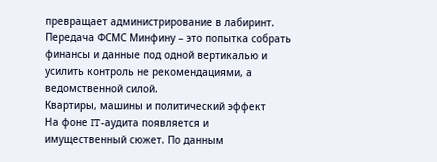превращает администрирование в лабиринт. Передача ФСМС Минфину – это попытка собрать финансы и данные под одной вертикалью и усилить контроль не рекомендациями, а ведомственной силой.
Квартиры, машины и политический эффект
На фоне IT-аудита появляется и имущественный сюжет. По данным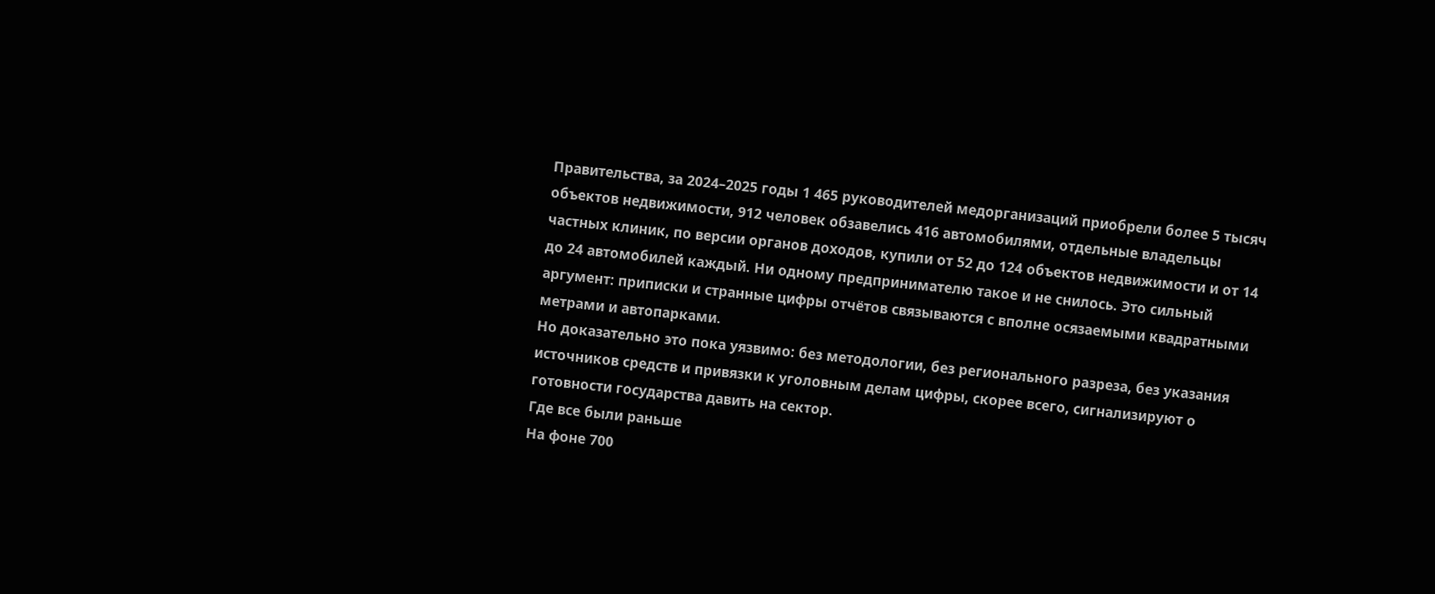Правительства, за 2024–2025 годы 1 465 руководителей медорганизаций приобрели более 5 тысяч объектов недвижимости, 912 человек обзавелись 416 автомобилями, отдельные владельцы частных клиник, по версии органов доходов, купили от 52 до 124 объектов недвижимости и от 14 до 24 автомобилей каждый. Ни одному предпринимателю такое и не снилось. Это сильный аргумент: приписки и странные цифры отчётов связываются с вполне осязаемыми квадратными метрами и автопарками.
Но доказательно это пока уязвимо: без методологии, без регионального разреза, без указания источников средств и привязки к уголовным делам цифры, скорее всего, сигнализируют о готовности государства давить на сектор.
Где все были раньше
На фоне 700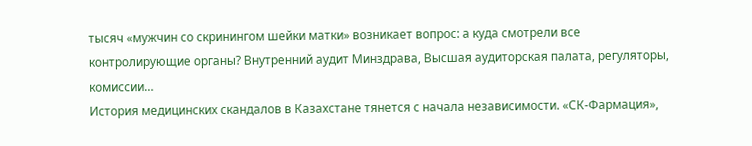тысяч «мужчин со скринингом шейки матки» возникает вопрос: а куда смотрели все контролирующие органы? Внутренний аудит Минздрава, Высшая аудиторская палата, регуляторы, комиссии…
История медицинских скандалов в Казахстане тянется с начала независимости. «СК-Фармация»,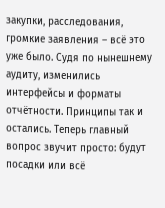закупки, расследования, громкие заявления – всё это уже было. Судя по нынешнему аудиту, изменились интерфейсы и форматы отчётности. Принципы так и остались. Теперь главный вопрос звучит просто: будут посадки или всё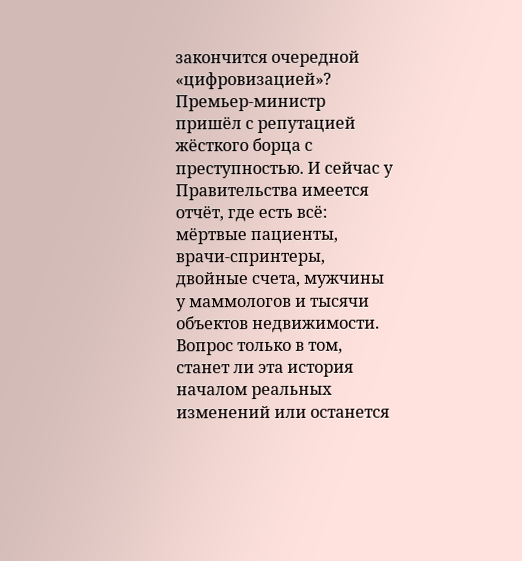закончится очередной «цифровизацией»?
Премьер-министр пришёл с репутацией жёсткого борца с преступностью. И сейчас у Правительства имеется отчёт, где есть всё: мёртвые пациенты, врачи-спринтеры, двойные счета, мужчины у маммологов и тысячи объектов недвижимости. Вопрос только в том, станет ли эта история началом реальных изменений или останется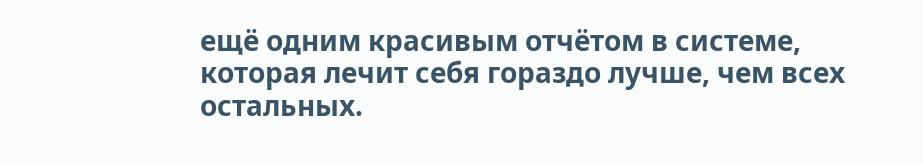ещё одним красивым отчётом в системе, которая лечит себя гораздо лучше, чем всех остальных.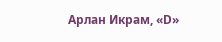Арлан Икрам, «D»